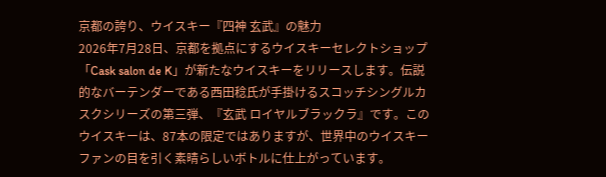京都の誇り、ウイスキー『四神 玄武』の魅力
2026年7月28日、京都を拠点にするウイスキーセレクトショップ「Cask salon de K」が新たなウイスキーをリリースします。伝説的なバーテンダーである西田稔氏が手掛けるスコッチシングルカスクシリーズの第三弾、『玄武 ロイヤルブラックラ』です。このウイスキーは、87本の限定ではありますが、世界中のウイスキーファンの目を引く素晴らしいボトルに仕上がっています。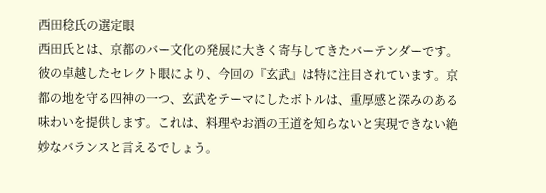西田稔氏の選定眼
西田氏とは、京都のバー文化の発展に大きく寄与してきたバーテンダーです。彼の卓越したセレクト眼により、今回の『玄武』は特に注目されています。京都の地を守る四神の一つ、玄武をテーマにしたボトルは、重厚感と深みのある味わいを提供します。これは、料理やお酒の王道を知らないと実現できない絶妙なバランスと言えるでしょう。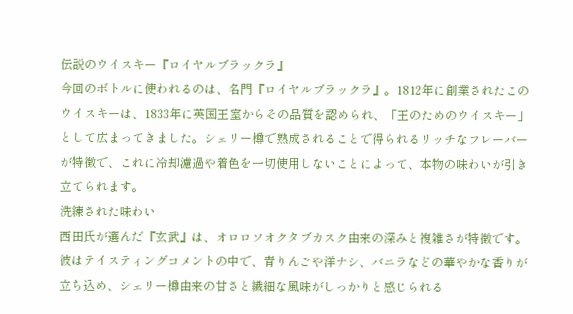伝説のウイスキー『ロイヤルブラックラ』
今回のボトルに使われるのは、名門『ロイヤルブラックラ』。1812年に創業されたこのウイスキーは、1833年に英国王室からその品質を認められ、「王のためのウイスキー」として広まってきました。シェリー樽で熟成されることで得られるリッチなフレーバーが特徴で、これに冷却濾過や着色を一切使用しないことによって、本物の味わいが引き立てられます。
洗練された味わい
西田氏が選んだ『玄武』は、オロロソオクタブカスク由来の深みと複雑さが特徴です。彼はテイスティングコメントの中で、青りんごや洋ナシ、バニラなどの華やかな香りが立ち込め、シェリー樽由来の甘さと繊細な風味がしっかりと感じられる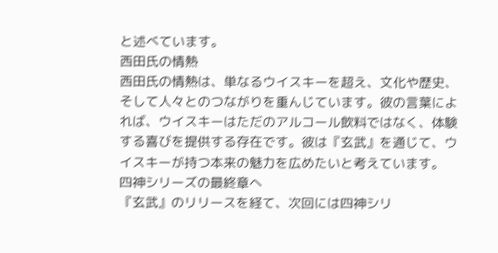と述べています。
西田氏の情熱
西田氏の情熱は、単なるウイスキーを超え、文化や歴史、そして人々とのつながりを重んじています。彼の言葉によれば、ウイスキーはただのアルコール飲料ではなく、体験する喜びを提供する存在です。彼は『玄武』を通じて、ウイスキーが持つ本来の魅力を広めたいと考えています。
四神シリーズの最終章へ
『玄武』のリリースを経て、次回には四神シリ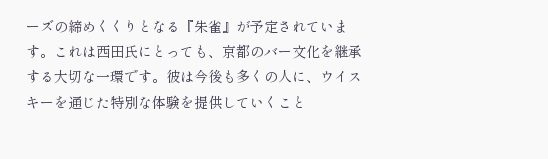ーズの締めくくりとなる『朱雀』が予定されています。これは西田氏にとっても、京都のバー文化を継承する大切な一環です。彼は今後も多くの人に、ウイスキーを通じた特別な体験を提供していくこと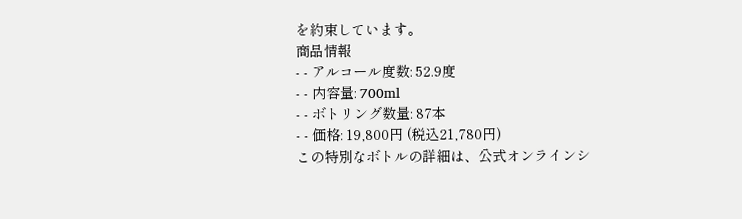を約束しています。
商品情報
- - アルコール度数: 52.9度
- - 内容量: 700ml
- - ボトリング数量: 87本
- - 価格: 19,800円 (税込21,780円)
この特別なボトルの詳細は、公式オンラインシ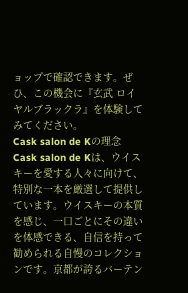ョップで確認できます。ぜひ、この機会に『玄武 ロイヤルブラックラ』を体験してみてください。
Cask salon de Kの理念
Cask salon de Kは、ウイスキーを愛する人々に向けて、特別な一本を厳選して提供しています。ウイスキーの本質を感じ、一口ごとにその違いを体感できる、自信を持って勧められる自慢のコレクションです。京都が誇るバーテン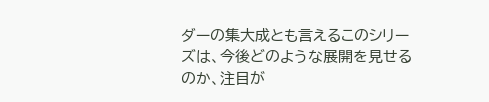ダーの集大成とも言えるこのシリーズは、今後どのような展開を見せるのか、注目が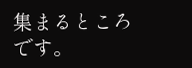集まるところです。